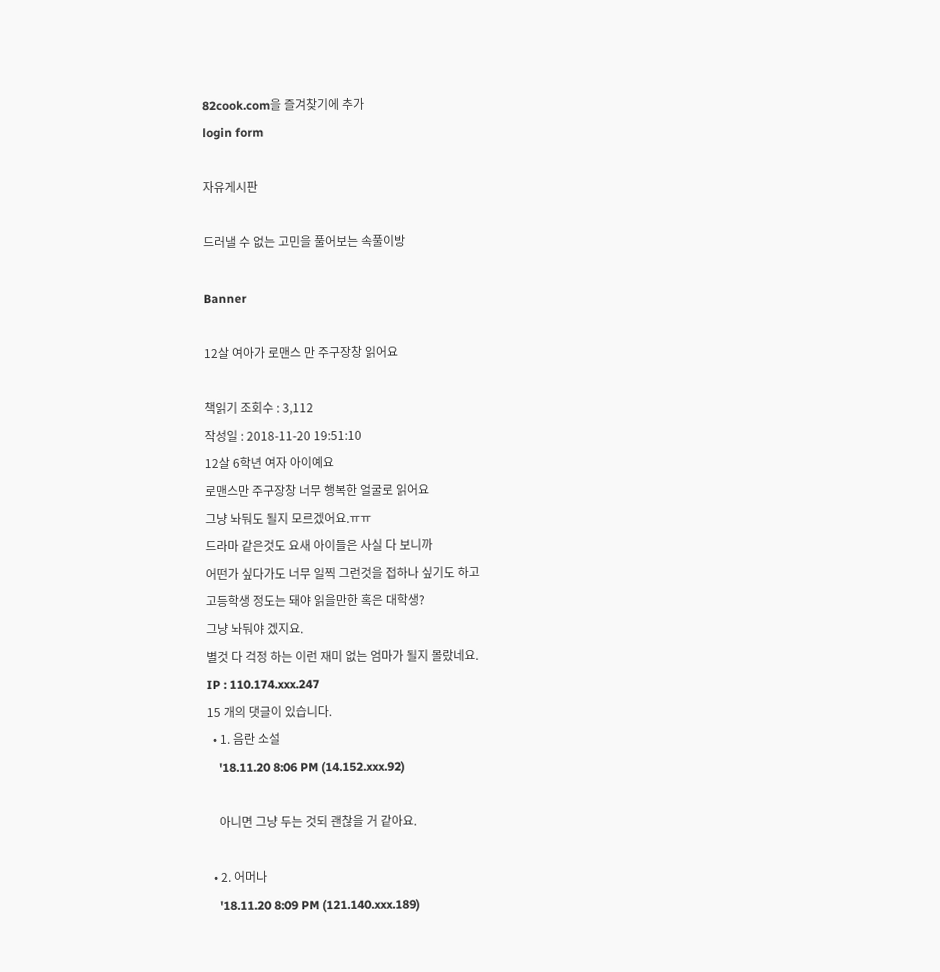82cook.com을 즐겨찾기에 추가
login form

자유게시판

드러낼 수 없는 고민을 풀어보는 속풀이방

Banner

12살 여아가 로맨스 만 주구장창 읽어요

책읽기 조회수 : 3,112
작성일 : 2018-11-20 19:51:10
12살 6학년 여자 아이예요
로맨스만 주구장창 너무 행복한 얼굴로 읽어요
그냥 놔둬도 될지 모르겠어요.ㅠㅠ
드라마 같은것도 요새 아이들은 사실 다 보니까
어떤가 싶다가도 너무 일찍 그런것을 접하나 싶기도 하고
고등학생 정도는 돼야 읽을만한 혹은 대학생?
그냥 놔둬야 겠지요.
별것 다 걱정 하는 이런 재미 없는 엄마가 될지 몰랐네요.
IP : 110.174.xxx.247
15 개의 댓글이 있습니다.
  • 1. 음란 소설
    '18.11.20 8:06 PM (14.152.xxx.92)

    아니면 그냥 두는 것되 괜찮을 거 같아요.

  • 2. 어머나
    '18.11.20 8:09 PM (121.140.xxx.189)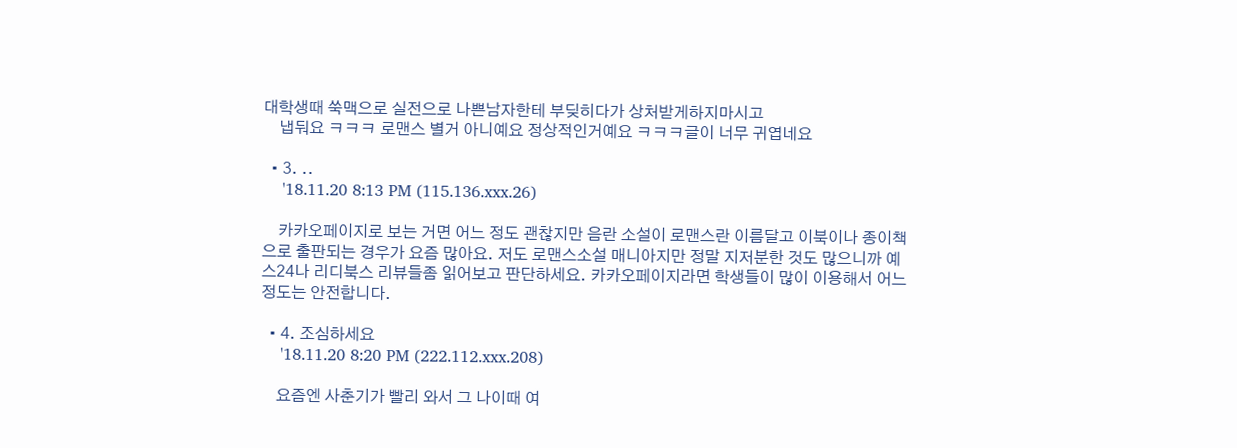대학생때 쑥맥으로 실전으로 나쁜남자한테 부딪히다가 상처받게하지마시고
    냅둬요 ㅋㅋㅋ 로맨스 별거 아니예요 정상적인거예요 ㅋㅋㅋ글이 너무 귀엽네요

  • 3. ..
    '18.11.20 8:13 PM (115.136.xxx.26)

    카카오페이지로 보는 거면 어느 정도 괜찮지만 음란 소설이 로맨스란 이름달고 이북이나 종이책으로 출판되는 경우가 요즘 많아요. 저도 로맨스소설 매니아지만 정말 지저분한 것도 많으니까 예스24나 리디북스 리뷰들좀 읽어보고 판단하세요. 카카오페이지라면 학생들이 많이 이용해서 어느정도는 안전합니다.

  • 4. 조심하세요
    '18.11.20 8:20 PM (222.112.xxx.208)

    요즘엔 사춘기가 빨리 와서 그 나이때 여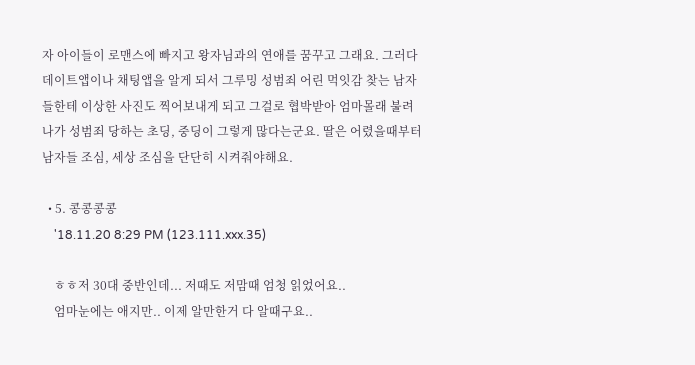자 아이들이 로맨스에 빠지고 왕자님과의 연애를 꿈꾸고 그래요. 그러다 데이트앱이나 채팅앱을 알게 되서 그루밍 성범죄 어린 먹잇감 찾는 남자들한테 이상한 사진도 찍어보내게 되고 그걸로 협박받아 엄마몰래 불려나가 성범죄 당하는 초딩, 중딩이 그렇게 많다는군요. 딸은 어렸을때부터 남자들 조심, 세상 조심을 단단히 시켜줘야해요.

  • 5. 콩콩콩콩
    '18.11.20 8:29 PM (123.111.xxx.35)

    ㅎㅎ저 30대 중반인데... 저때도 저맘때 엄청 읽었어요..
    엄마눈에는 애지만.. 이제 알만한거 다 알때구요..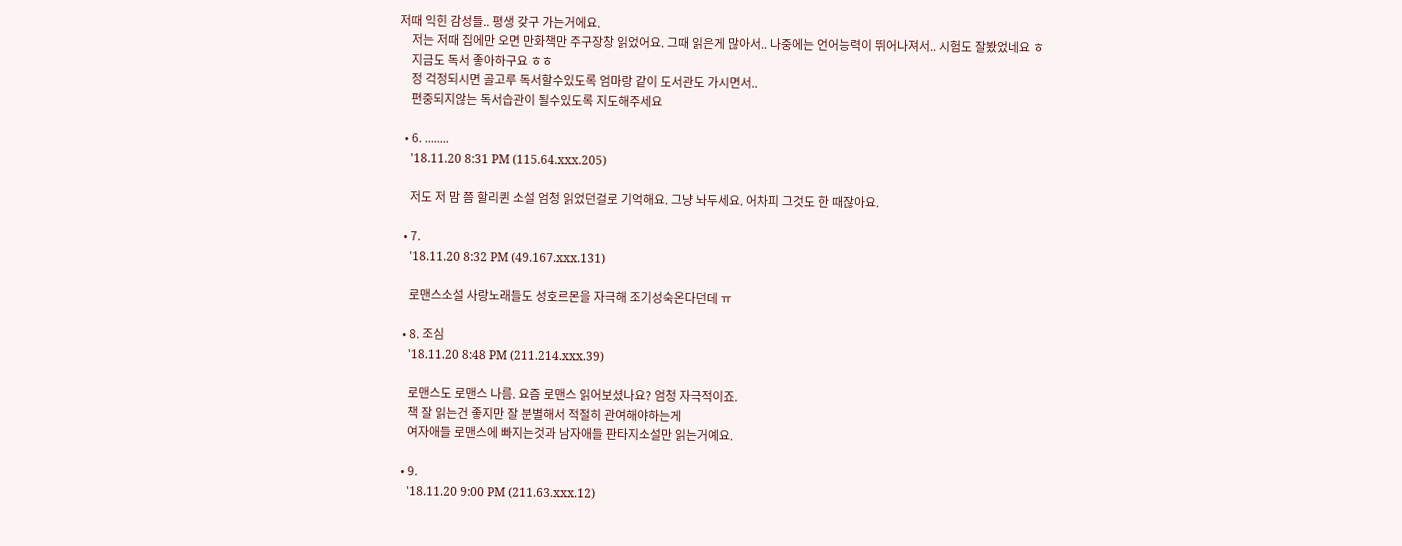저때 익힌 감성들.. 평생 갖구 가는거에요.
    저는 저때 집에만 오면 만화책만 주구장창 읽었어요. 그때 읽은게 많아서.. 나중에는 언어능력이 뛰어나져서.. 시험도 잘봤었네요 ㅎ
    지금도 독서 좋아하구요 ㅎㅎ
    정 걱정되시면 골고루 독서할수있도록 엄마랑 같이 도서관도 가시면서..
    편중되지않는 독서습관이 될수있도록 지도해주세요

  • 6. ........
    '18.11.20 8:31 PM (115.64.xxx.205)

    저도 저 맘 쯤 할리퀸 소설 엄청 읽었던걸로 기억해요. 그냥 놔두세요. 어차피 그것도 한 때잖아요.

  • 7.
    '18.11.20 8:32 PM (49.167.xxx.131)

    로맨스소설 사랑노래들도 성호르몬을 자극해 조기성숙온다던데 ㅠ

  • 8. 조심
    '18.11.20 8:48 PM (211.214.xxx.39)

    로맨스도 로맨스 나름. 요즘 로맨스 읽어보셨나요? 엄청 자극적이죠.
    책 잘 읽는건 좋지만 잘 분별해서 적절히 관여해야하는게
    여자애들 로맨스에 빠지는것과 남자애들 판타지소설만 읽는거예요.

  • 9.
    '18.11.20 9:00 PM (211.63.xxx.12)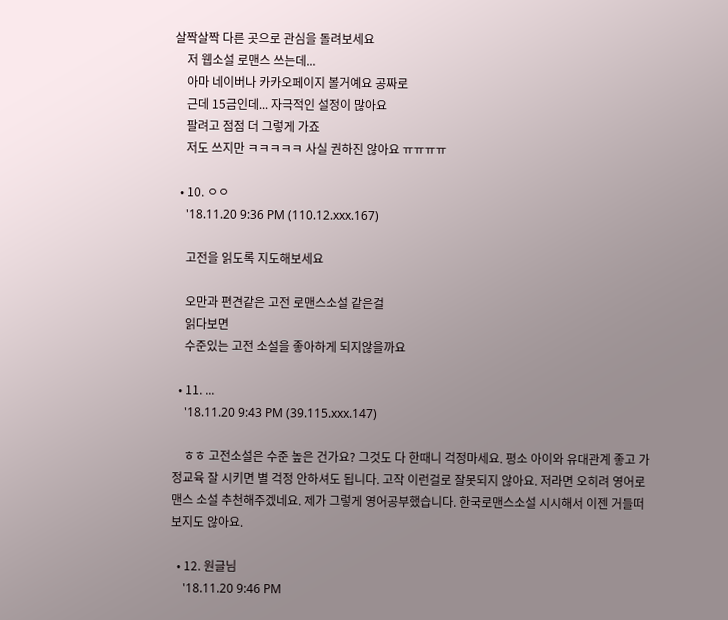살짝살짝 다른 곳으로 관심을 돌려보세요
    저 웹소설 로맨스 쓰는데...
    아마 네이버나 카카오페이지 볼거예요 공짜로
    근데 15금인데... 자극적인 설정이 많아요
    팔려고 점점 더 그렇게 가죠
    저도 쓰지만 ㅋㅋㅋㅋㅋ 사실 권하진 않아요 ㅠㅠㅠㅠ

  • 10. ㅇㅇ
    '18.11.20 9:36 PM (110.12.xxx.167)

    고전을 읽도록 지도해보세요

    오만과 편견같은 고전 로맨스소설 같은걸
    읽다보면
    수준있는 고전 소설을 좋아하게 되지않을까요

  • 11. ...
    '18.11.20 9:43 PM (39.115.xxx.147)

    ㅎㅎ 고전소설은 수준 높은 건가요? 그것도 다 한때니 걱정마세요. 평소 아이와 유대관계 좋고 가정교육 잘 시키면 별 걱정 안하셔도 됩니다. 고작 이런걸로 잘못되지 않아요. 저라면 오히려 영어로맨스 소설 추천해주겠네요. 제가 그렇게 영어공부했습니다. 한국로맨스소설 시시해서 이젠 거들떠 보지도 않아요.

  • 12. 원글님
    '18.11.20 9:46 PM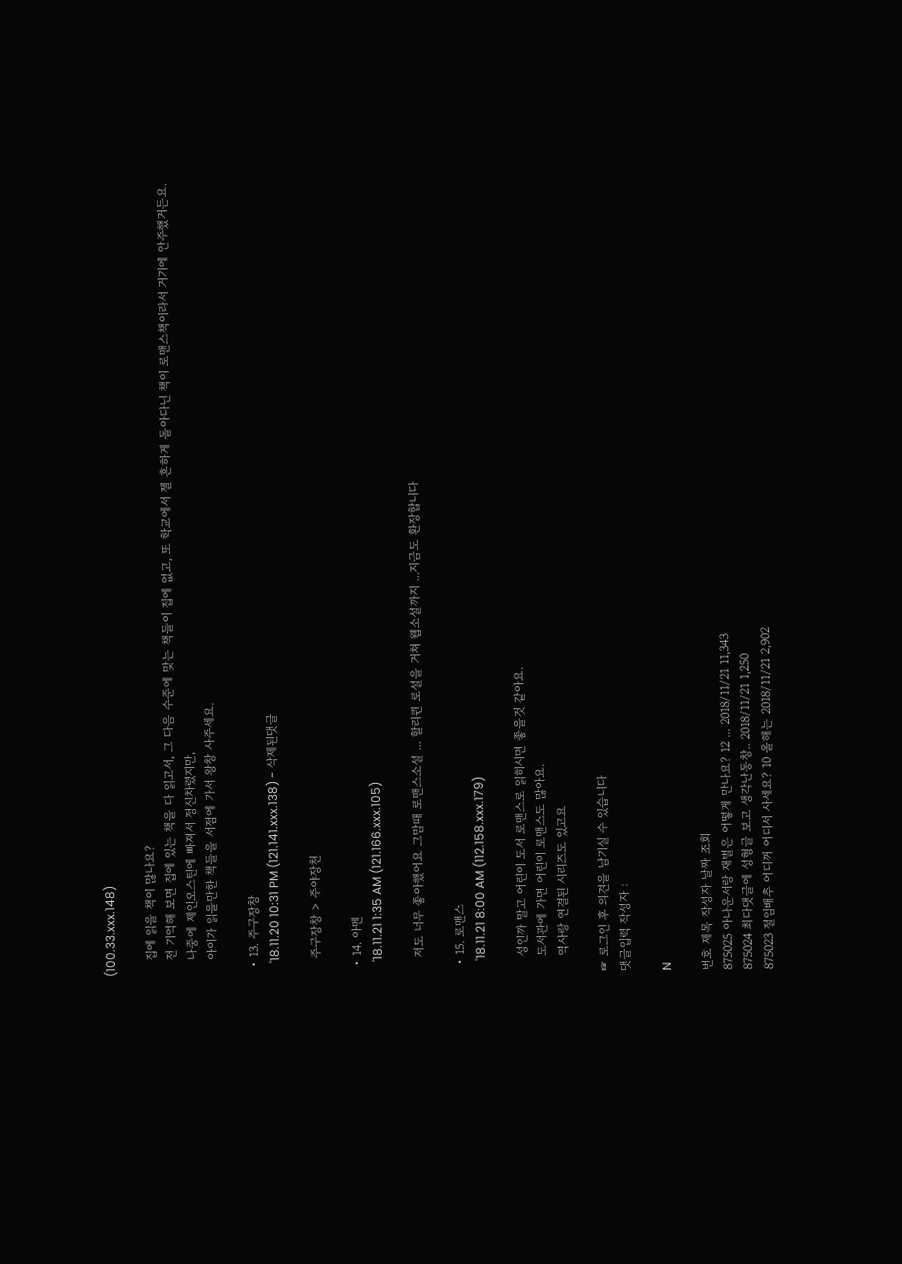(100.33.xxx.148)

    집에 읽을 책이 많나요?
    전 기억해 보면 집에 있는 책을 다 읽고서, 그 다음 수준에 맞는 책들이 집에 없고, 또 학교에서 젤 흔하게 돌아다닌 책이 로맨스책이라서 거기에 안주했거든요.
    나중에 제인오스틴에 빠져서 정신차렸지만,
    아이가 읽을만한 책들을 서점에 가서 왕창 사주세요.

  • 13. 주구장창
    '18.11.20 10:31 PM (121.141.xxx.138) - 삭제된댓글

    주구장창 > 주야장천

  • 14. 아멘
    '18.11.21 1:35 AM (121.166.xxx.105)

    저도 너무 좋아했어요 그맘때 로맨스소설 ... 할리퀸 로설을 거쳐 웹소설까지 ...지금도 환장합니다

  • 15. 로맨스
    '18.11.21 8:00 AM (112.158.xxx.179)

    성인까 말고 어린이 도서 로맨스로 읽히시면 좋을것 같아요.
    도서관에 가면 어린이 로맨스도 많아요.
    역사랑 연결된 시리즈도 있고요

☞ 로그인 후 의견을 남기실 수 있습니다
댓글입력 작성자 :

N

번호 제목 작성자 날짜 조회
875025 아나운서랑 재벌은 어떻게 만나요? 12 ... 2018/11/21 11,343
875024 최다댓글에 성형글 보고 생각난동창.. 2018/11/21 1,250
875023 절임배추 어디꺼 어디서 사세요? 10 올해는 2018/11/21 2,902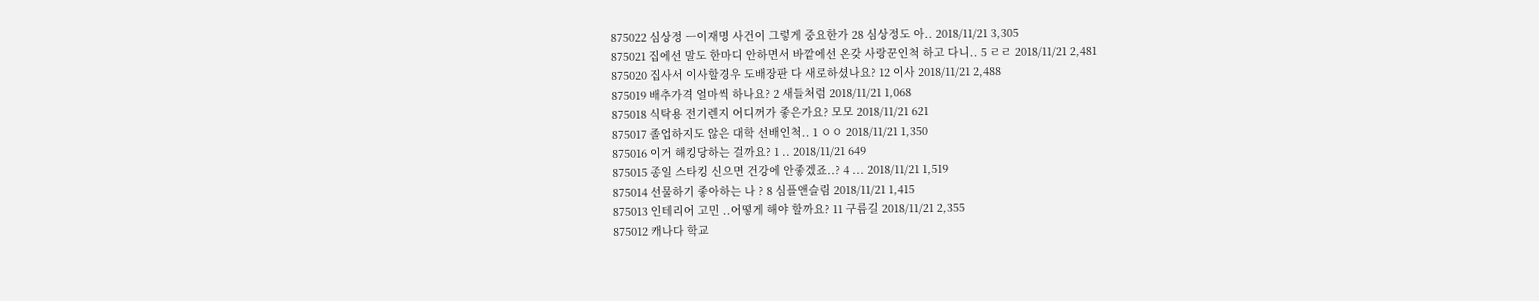875022 심상정 ㅡ이재명 사건이 그렇게 중요한가 28 심상정도 아.. 2018/11/21 3,305
875021 집에선 말도 한마디 안하면서 바깥에선 온갖 사랑꾼인척 하고 다니.. 5 ㄹㄹ 2018/11/21 2,481
875020 집사서 이사할경우 도배장판 다 새로하셨나요? 12 이사 2018/11/21 2,488
875019 배추가격 얼마씩 하나요? 2 새들처럼 2018/11/21 1,068
875018 식탁용 전기렌지 어디꺼가 좋은가요? 모모 2018/11/21 621
875017 졸업하지도 않은 대학 선배인척.. 1 ㅇㅇ 2018/11/21 1,350
875016 이거 해킹당하는 걸까요? 1 .. 2018/11/21 649
875015 종일 스타킹 신으면 건강에 안좋겠죠..? 4 ... 2018/11/21 1,519
875014 선물하기 좋아하는 나 ? 8 심플앤슬림 2018/11/21 1,415
875013 인테리어 고민 ..어떻게 해야 할까요? 11 구름길 2018/11/21 2,355
875012 캐나다 학교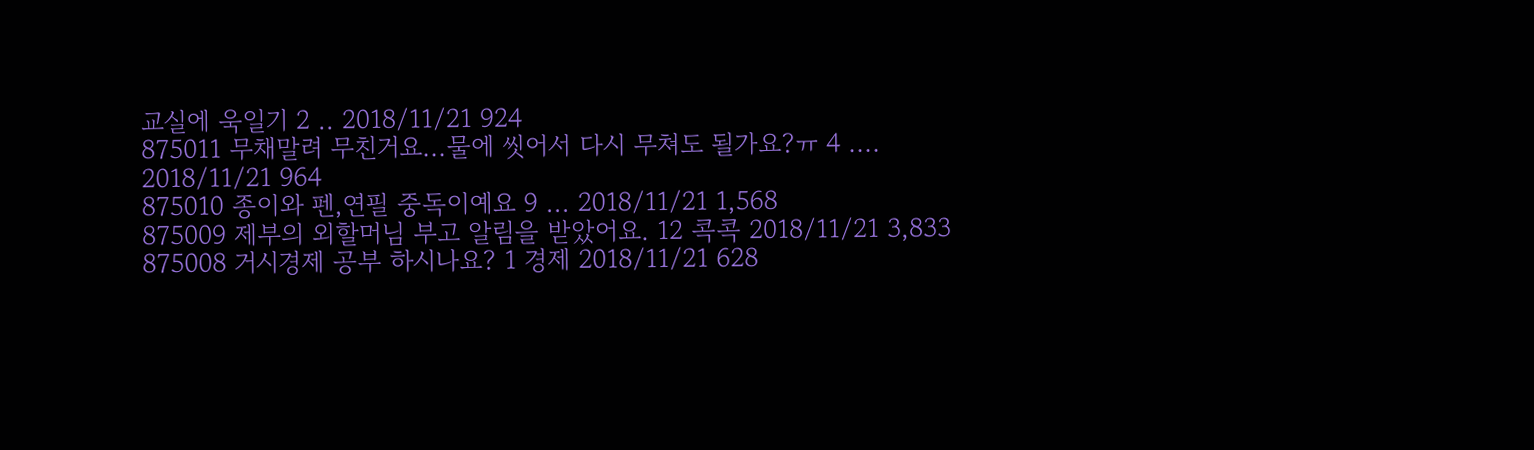교실에 욱일기 2 .. 2018/11/21 924
875011 무채말려 무친거요...물에 씻어서 다시 무쳐도 될가요?ㅠ 4 .... 2018/11/21 964
875010 종이와 펜,연필 중독이예요 9 ... 2018/11/21 1,568
875009 제부의 외할머님 부고 알림을 받았어요. 12 콕콕 2018/11/21 3,833
875008 거시경제 공부 하시나요? 1 경제 2018/11/21 628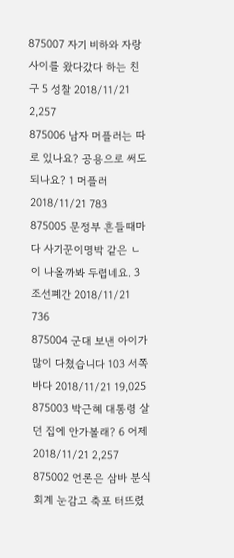875007 자기 비하와 자랑 사이를 왔다갔다 하는 친구 5 성찰 2018/11/21 2,257
875006 남자 머플러는 따로 있나요? 공용으로 써도 되나요? 1 머플러 2018/11/21 783
875005 문정부 흔들때마다 사기꾼이명박 같은 ㄴ이 나올까봐 두렵네요. 3 조선폐간 2018/11/21 736
875004 군대 보낸 아이가 많이 다쳤습니다 103 서쪽바다 2018/11/21 19,025
875003 박근혜 대통령 살던 집에 안가볼래? 6 어제 2018/11/21 2,257
875002 언론은 삼바 분식회계 눈감고 축포 터뜨렸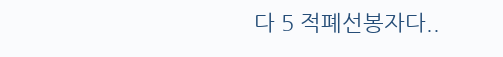다 5 적폐선봉자다..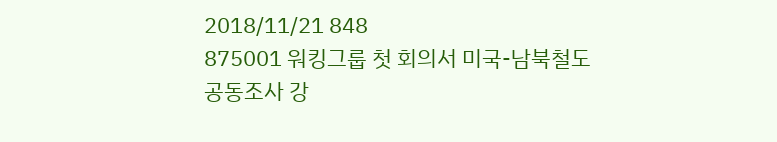2018/11/21 848
875001 워킹그룹 첫 회의서 미국-남북철도 공동조사 강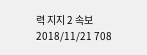력 지지 2 속보 2018/11/21 708